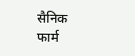सैनिक फार्म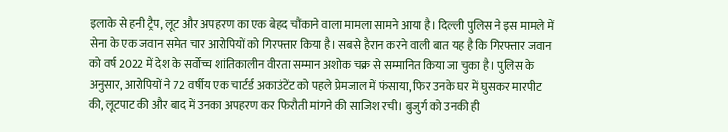इलाके से हनी ट्रैप, लूट और अपहरण का एक बेहद चौंकाने वाला मामला सामने आया है। दिल्ली पुलिस ने इस मामले में सेना के एक जवान समेत चार आरोपियों को गिरफ्तार किया है। सबसे हैरान करने वाली बात यह है कि गिरफ्तार जवान को वर्ष 2022 में देश के सर्वोच्च शांतिकालीन वीरता सम्मान अशोक चक्र से सम्मानित किया जा चुका है। पुलिस के अनुसार, आरोपियों ने 72 वर्षीय एक चार्टर्ड अकाउंटेंट को पहले प्रेमजाल में फंसाया, फिर उनके घर में घुसकर मारपीट की, लूटपाट की और बाद में उनका अपहरण कर फिरौती मांगने की साजिश रची। बुजुर्ग को उनकी ही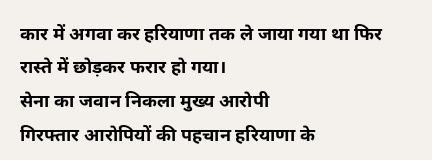कार में अगवा कर हरियाणा तक ले जाया गया था फिर रास्ते में छोड़कर फरार हो गया।
सेना का जवान निकला मुख्य आरोपी
गिरफ्तार आरोपियों की पहचान हरियाणा के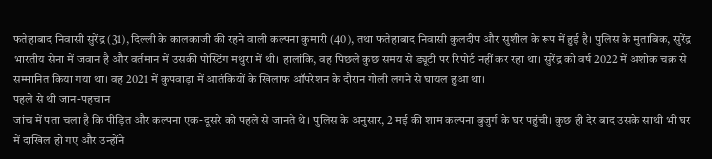फतेहाबाद निवासी सुरेंद्र (31), दिल्ली के कालकाजी की रहने वाली कल्पना कुमारी (40), तथा फतेहाबाद निवासी कुलदीप और सुशील के रूप में हुई है। पुलिस के मुताबिक, सुरेंद्र भारतीय सेना में जवान है और वर्तमान में उसकी पोस्टिंग मथुरा में थी। हालांकि, वह पिछले कुछ समय से ड्यूटी पर रिपोर्ट नहीं कर रहा था। सुरेंद्र को वर्ष 2022 में अशोक चक्र से सम्मानित किया गया था। वह 2021 में कुपवाड़ा में आतंकियों के खिलाफ ऑपरेशन के दौरान गोली लगने से घायल हुआ था।
पहले से थी जान-पहचान
जांच में पता चला है कि पीड़ित और कल्पना एक-दूसरे को पहले से जानते थे। पुलिस के अनुसार, 2 मई की शाम कल्पना बुजुर्ग के घर पहुंची। कुछ ही देर बाद उसके साथी भी घर में दाखिल हो गए और उन्होंने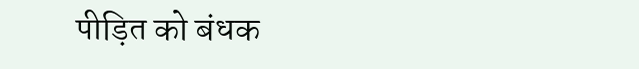पीड़ित को बंधक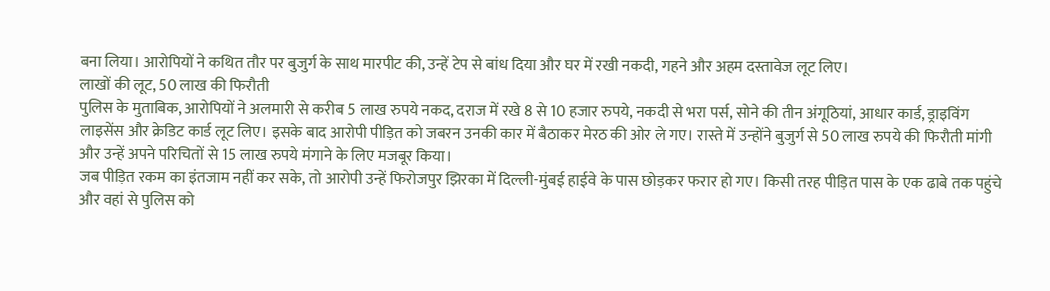बना लिया। आरोपियों ने कथित तौर पर बुजुर्ग के साथ मारपीट की, उन्हें टेप से बांध दिया और घर में रखी नकदी, गहने और अहम दस्तावेज लूट लिए।
लाखों की लूट, 50 लाख की फिरौती
पुलिस के मुताबिक, आरोपियों ने अलमारी से करीब 5 लाख रुपये नकद, दराज में रखे 8 से 10 हजार रुपये, नकदी से भरा पर्स, सोने की तीन अंगूठियां, आधार कार्ड, ड्राइविंग लाइसेंस और क्रेडिट कार्ड लूट लिए। इसके बाद आरोपी पीड़ित को जबरन उनकी कार में बैठाकर मेरठ की ओर ले गए। रास्ते में उन्होंने बुजुर्ग से 50 लाख रुपये की फिरौती मांगी और उन्हें अपने परिचितों से 15 लाख रुपये मंगाने के लिए मजबूर किया।
जब पीड़ित रकम का इंतजाम नहीं कर सके, तो आरोपी उन्हें फिरोजपुर झिरका में दिल्ली-मुंबई हाईवे के पास छोड़कर फरार हो गए। किसी तरह पीड़ित पास के एक ढाबे तक पहुंचे और वहां से पुलिस को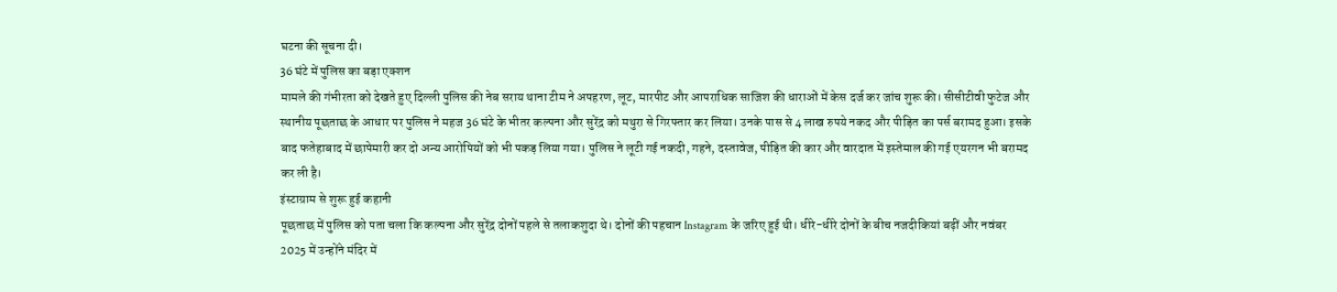घटना की सूचना दी।
36 घंटे में पुलिस का बड़ा एक्शन
मामले की गंभीरता को देखते हुए दिल्ली पुलिस की नेब सराय थाना टीम ने अपहरण, लूट, मारपीट और आपराधिक साजिश की धाराओं में केस दर्ज कर जांच शुरू की। सीसीटीवी फुटेज और स्थानीय पूछताछ के आधार पर पुलिस ने महज 36 घंटे के भीतर कल्पना और सुरेंद्र को मथुरा से गिरफ्तार कर लिया। उनके पास से 4 लाख रुपये नकद और पीड़ित का पर्स बरामद हुआ। इसके बाद फतेहाबाद में छापेमारी कर दो अन्य आरोपियों को भी पकड़ लिया गया। पुलिस ने लूटी गई नकदी, गहने, दस्तावेज, पीड़ित की कार और वारदात में इस्तेमाल की गई एयरगन भी बरामद कर ली है।
इंस्टाग्राम से शुरू हुई कहानी
पूछताछ में पुलिस को पता चला कि कल्पना और सुरेंद्र दोनों पहले से तलाकशुदा थे। दोनों की पहचान Instagram के जरिए हुई थी। धीरे-धीरे दोनों के बीच नजदीकियां बढ़ीं और नवंबर 2025 में उन्होंने मंदिर में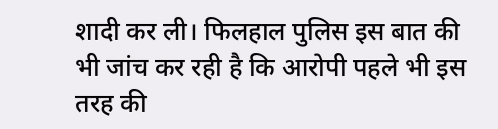शादी कर ली। फिलहाल पुलिस इस बात की भी जांच कर रही है कि आरोपी पहले भी इस तरह की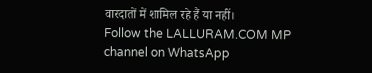वारदातों में शामिल रहे हैं या नहीं।
Follow the LALLURAM.COM MP channel on WhatsApp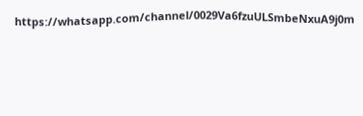https://whatsapp.com/channel/0029Va6fzuULSmbeNxuA9j0m